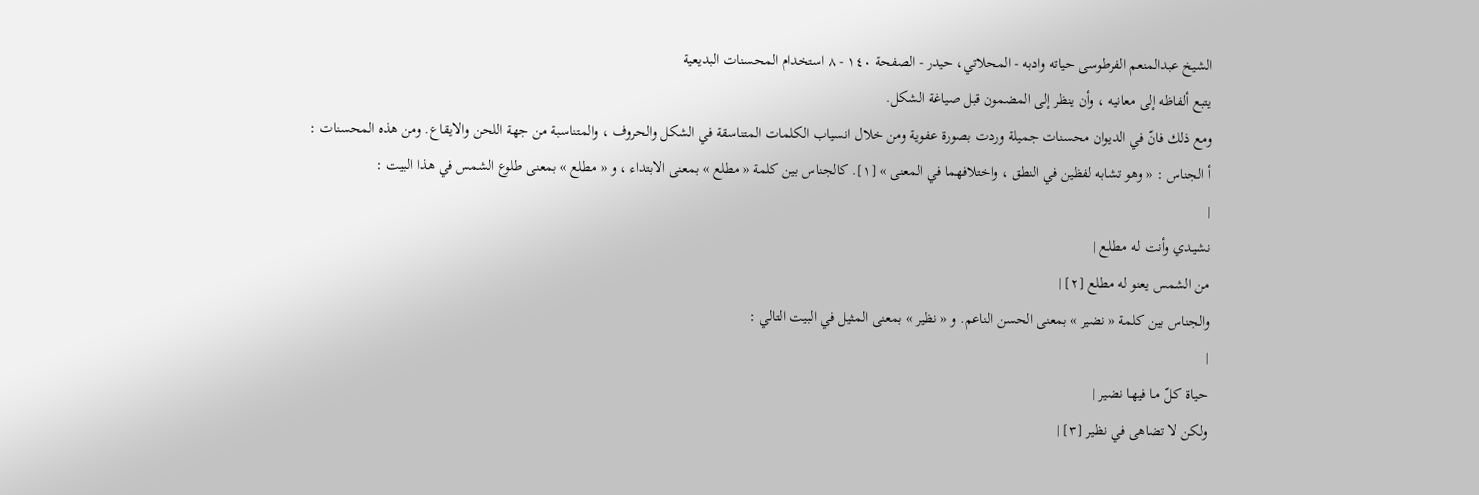الشيخ عبدالمنعم الفرطوسى حياته وادبه - المحلاتي، حيدر - الصفحة ١٤٠ - ٨ استخدام المحسنات البديعية
يتبع ألفاظه إلى معانيه ، وأن ينظر إلى المضمون قبل صياغة الشكل.
ومع ذلك فانّ في الديوان محسنات جميلة وردت بصورة عفوية ومن خلال انسياب الكلمات المتناسقة في الشكل والحروف ، والمتناسبة من جهة اللحن والايقاع. ومن هذه المحسنات :
أ الجناس : « وهو تشابه لفظين في النطق ، واختلافهما في المعنى » [١]. كالجناس بين كلمة « مطلع » بمعنى الابتداء ، و « مطلع » بمعنى طلوع الشمس في هذا البيت :
|
نشيـدي وأنت لـه مطلـع |
من الشمس يعنو له مطلع [٢] |
والجناس بين كلمة « نضير » بمعنى الحسن الناعم. و « نظير » بمعنى المثيل في البيت التالي :
|
حياة كـلّ مـا فيهـا نضير |
ولكن لا تضاهى في نظير [٣] |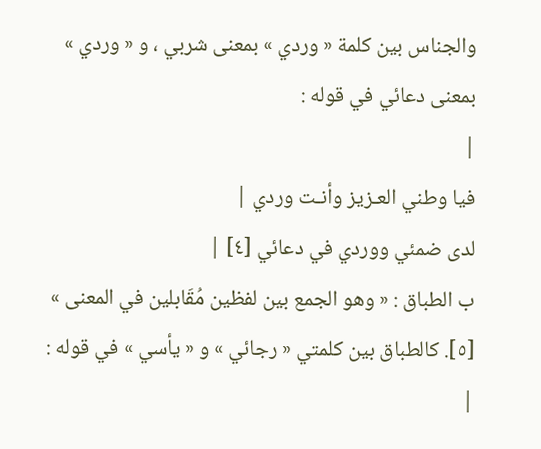والجناس بين كلمة « وردي » بمعنى شربي ، و « وردي » بمعنى دعائي في قوله :
|
فيا وطني العـزيز وأنـت وردي |
لدى ضمئي ووردي في دعائي [٤] |
ب الطباق : « وهو الجمع بين لفظين مُقَابلين في المعنى » [٥]. كالطباق بين كلمتي « رجائي » و « يأسي » في قوله :
|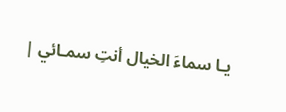يـا سماءَ الخيال أنتِ سمـائي |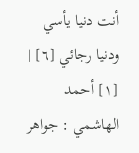أنت دنيا يأسي ودنيا رجائي [٦] |
[١] أحمد الهاشمي : جواهر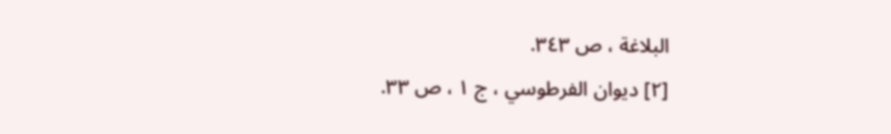البلاغة ، ص ٣٤٣.
[٢] ديوان الفرطوسي ، ج ١ ، ص ٣٣.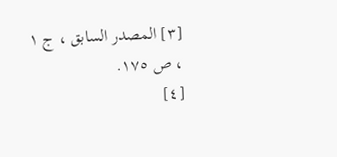[٣] المصدر السابق ، ج ١ ، ص ١٧٥.
[٤]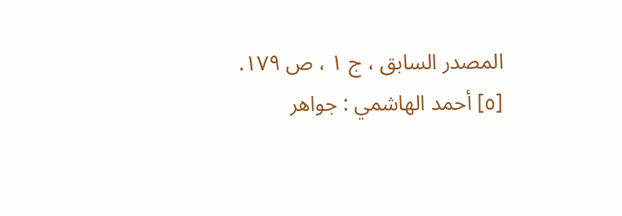المصدر السابق ، ج ١ ، ص ١٧٩.
[٥] أحمد الهاشمي : جواهر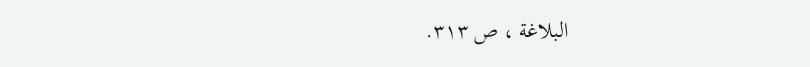البلاغة ، ص ٣١٣.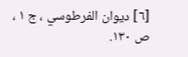[٦] ديوان الفرطوسي ، ج ١ ، ص ١٣٠.